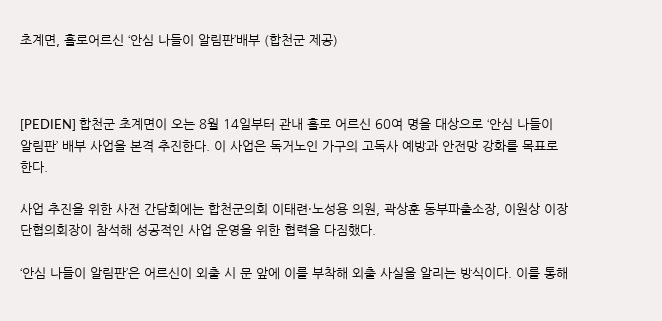초계면, 홀로어르신 ‘안심 나들이 알림판’배부 (합천군 제공)



[PEDIEN] 합천군 초계면이 오는 8월 14일부터 관내 홀로 어르신 60여 명을 대상으로 ‘안심 나들이 알림판’ 배부 사업을 본격 추진한다. 이 사업은 독거노인 가구의 고독사 예방과 안전망 강화를 목표로 한다.

사업 추진을 위한 사전 간담회에는 합천군의회 이태련·노성용 의원, 곽상훈 동부파출소장, 이원상 이장단협의회장이 참석해 성공적인 사업 운영을 위한 협력을 다짐했다.

‘안심 나들이 알림판’은 어르신이 외출 시 문 앞에 이를 부착해 외출 사실을 알리는 방식이다. 이를 통해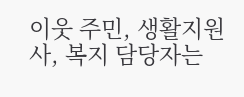이웃 주민, 생활지원사, 복지 담당자는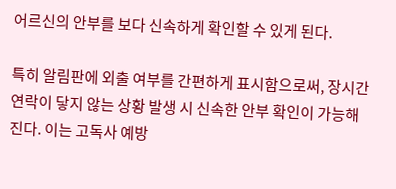어르신의 안부를 보다 신속하게 확인할 수 있게 된다.

특히 알림판에 외출 여부를 간편하게 표시함으로써, 장시간 연락이 닿지 않는 상황 발생 시 신속한 안부 확인이 가능해진다. 이는 고독사 예방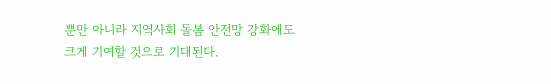뿐만 아니라 지역사회 돌봄 안전망 강화에도 크게 기여할 것으로 기대된다.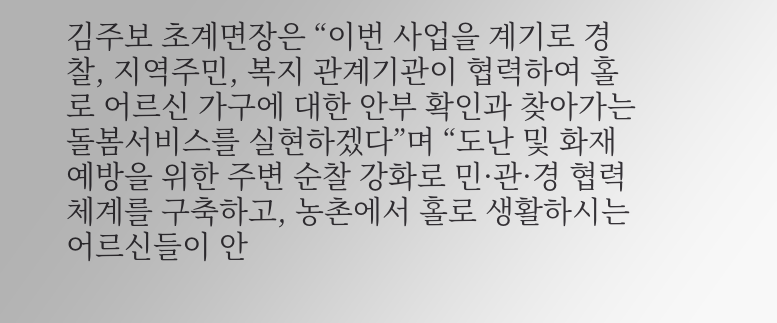김주보 초계면장은 “이번 사업을 계기로 경찰, 지역주민, 복지 관계기관이 협력하여 홀로 어르신 가구에 대한 안부 확인과 찾아가는 돌봄서비스를 실현하겠다”며 “도난 및 화재 예방을 위한 주변 순찰 강화로 민·관·경 협력체계를 구축하고, 농촌에서 홀로 생활하시는 어르신들이 안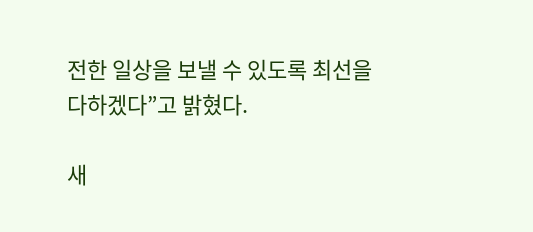전한 일상을 보낼 수 있도록 최선을 다하겠다”고 밝혔다.

새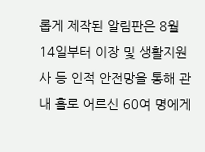롭게 제작된 알림판은 8월 14일부터 이장 및 생활지원사 등 인적 안전망을 통해 관내 홀로 어르신 60여 명에게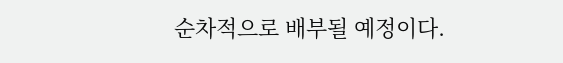순차적으로 배부될 예정이다.